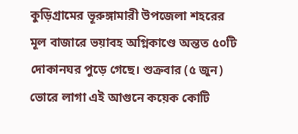কুড়িগ্রামের ভূরুঙ্গামারী উপজেলা শহরের মূল বাজারে ভয়াবহ অগ্নিকাণ্ডে অন্তত ৫০টি দোকানঘর পুড়ে গেছে। শুক্রবার (৫ জুন) ভোরে লাগা এই আগুনে কয়েক কোটি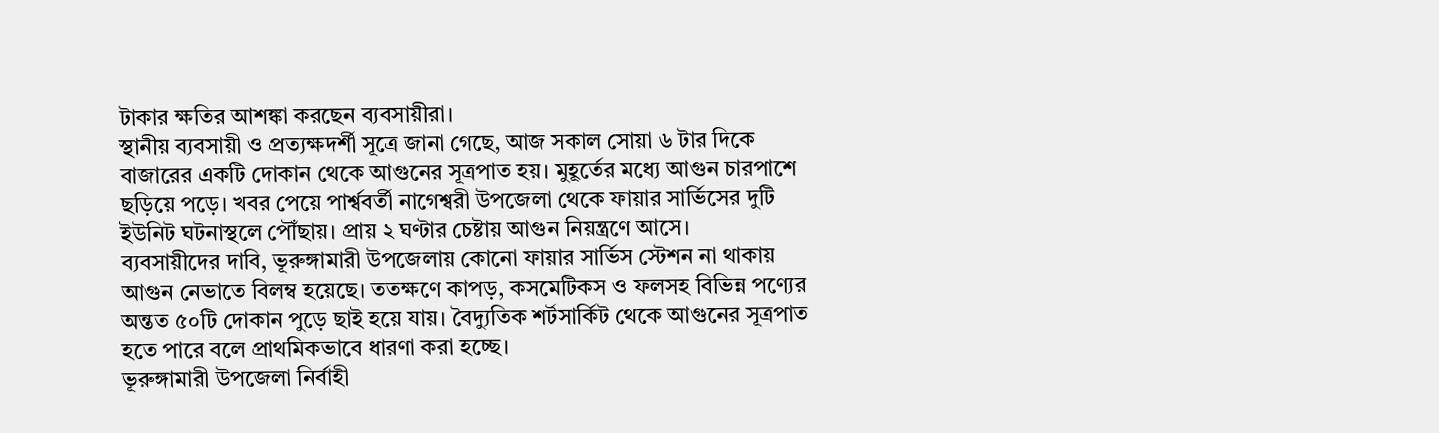টাকার ক্ষতির আশঙ্কা করছেন ব্যবসায়ীরা।
স্থানীয় ব্যবসায়ী ও প্রত্যক্ষদর্শী সূত্রে জানা গেছে, আজ সকাল সোয়া ৬ টার দিকে বাজারের একটি দোকান থেকে আগুনের সূত্রপাত হয়। মুহূর্তের মধ্যে আগুন চারপাশে ছড়িয়ে পড়ে। খবর পেয়ে পার্শ্ববর্তী নাগেশ্বরী উপজেলা থেকে ফায়ার সার্ভিসের দুটি ইউনিট ঘটনাস্থলে পৌঁছায়। প্রায় ২ ঘণ্টার চেষ্টায় আগুন নিয়ন্ত্রণে আসে।
ব্যবসায়ীদের দাবি, ভূরুঙ্গামারী উপজেলায় কোনো ফায়ার সার্ভিস স্টেশন না থাকায় আগুন নেভাতে বিলম্ব হয়েছে। ততক্ষণে কাপড়, কসমেটিকস ও ফলসহ বিভিন্ন পণ্যের অন্তত ৫০টি দোকান পুড়ে ছাই হয়ে যায়। বৈদ্যুতিক শর্টসার্কিট থেকে আগুনের সূত্রপাত হতে পারে বলে প্রাথমিকভাবে ধারণা করা হচ্ছে।
ভূরুঙ্গামারী উপজেলা নির্বাহী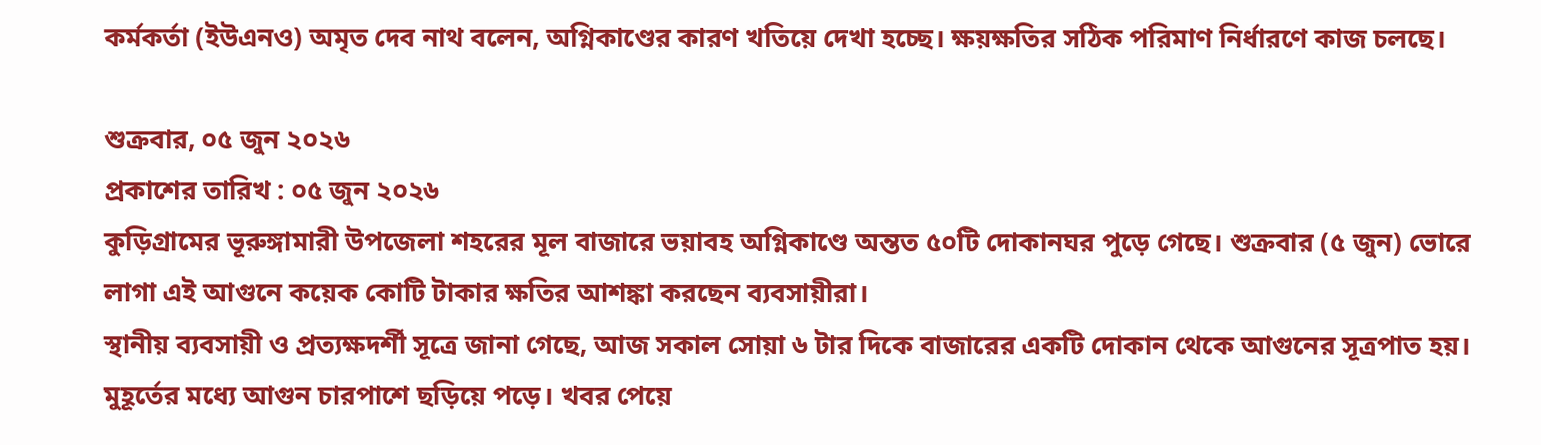কর্মকর্তা (ইউএনও) অমৃত দেব নাথ বলেন, অগ্নিকাণ্ডের কারণ খতিয়ে দেখা হচ্ছে। ক্ষয়ক্ষতির সঠিক পরিমাণ নির্ধারণে কাজ চলছে।

শুক্রবার, ০৫ জুন ২০২৬
প্রকাশের তারিখ : ০৫ জুন ২০২৬
কুড়িগ্রামের ভূরুঙ্গামারী উপজেলা শহরের মূল বাজারে ভয়াবহ অগ্নিকাণ্ডে অন্তত ৫০টি দোকানঘর পুড়ে গেছে। শুক্রবার (৫ জুন) ভোরে লাগা এই আগুনে কয়েক কোটি টাকার ক্ষতির আশঙ্কা করছেন ব্যবসায়ীরা।
স্থানীয় ব্যবসায়ী ও প্রত্যক্ষদর্শী সূত্রে জানা গেছে, আজ সকাল সোয়া ৬ টার দিকে বাজারের একটি দোকান থেকে আগুনের সূত্রপাত হয়। মুহূর্তের মধ্যে আগুন চারপাশে ছড়িয়ে পড়ে। খবর পেয়ে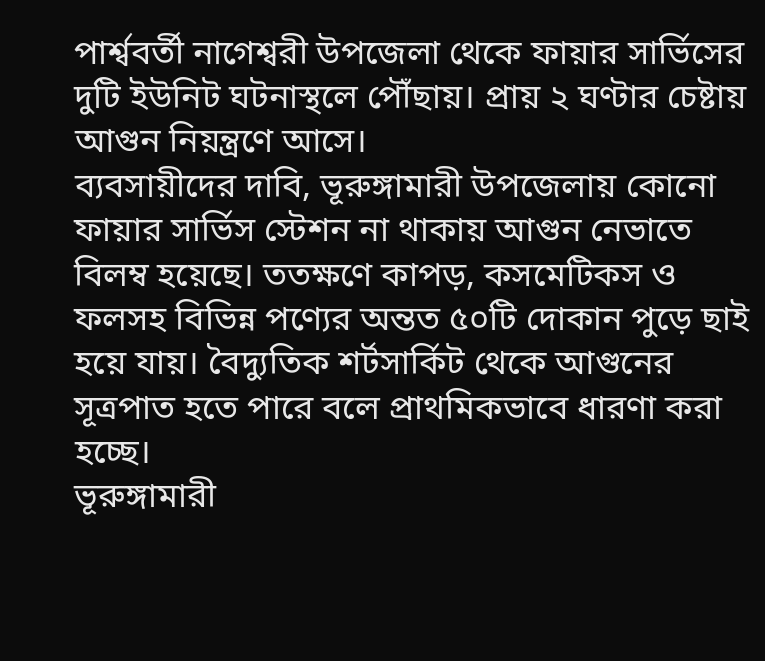পার্শ্ববর্তী নাগেশ্বরী উপজেলা থেকে ফায়ার সার্ভিসের দুটি ইউনিট ঘটনাস্থলে পৌঁছায়। প্রায় ২ ঘণ্টার চেষ্টায় আগুন নিয়ন্ত্রণে আসে।
ব্যবসায়ীদের দাবি, ভূরুঙ্গামারী উপজেলায় কোনো ফায়ার সার্ভিস স্টেশন না থাকায় আগুন নেভাতে বিলম্ব হয়েছে। ততক্ষণে কাপড়, কসমেটিকস ও ফলসহ বিভিন্ন পণ্যের অন্তত ৫০টি দোকান পুড়ে ছাই হয়ে যায়। বৈদ্যুতিক শর্টসার্কিট থেকে আগুনের সূত্রপাত হতে পারে বলে প্রাথমিকভাবে ধারণা করা হচ্ছে।
ভূরুঙ্গামারী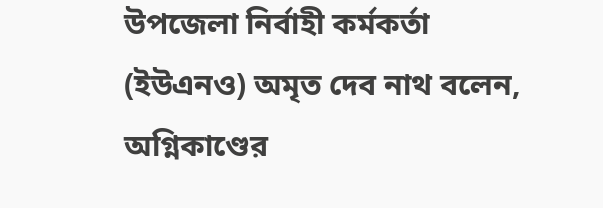উপজেলা নির্বাহী কর্মকর্তা (ইউএনও) অমৃত দেব নাথ বলেন, অগ্নিকাণ্ডের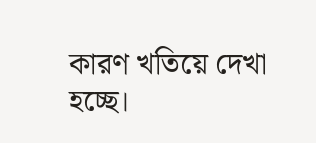কারণ খতিয়ে দেখা হচ্ছে।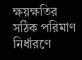ক্ষয়ক্ষতির সঠিক পরিমাণ নির্ধারণে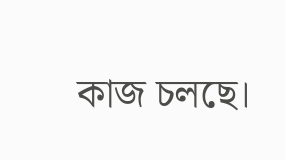কাজ চলছে।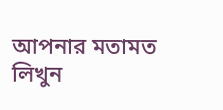আপনার মতামত লিখুন